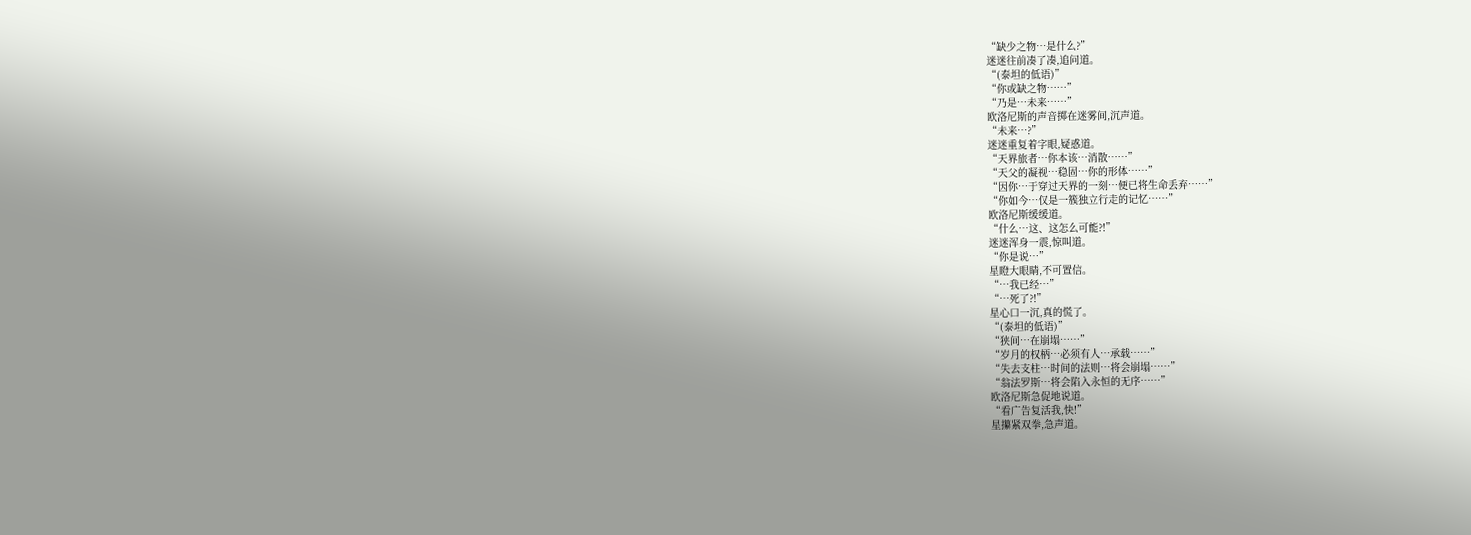“缺少之物…是什么?”
迷迷往前凑了凑,追问道。
“(泰坦的低语)”
“你或缺之物……”
“乃是…未来……”
欧洛尼斯的声音掷在迷雾间,沉声道。
“未来…?”
迷迷重复着字眼,疑惑道。
“天界旅者…你本该…消散……”
“天父的凝视…稳固…你的形体……”
“因你…于穿过天界的一刻…便已将生命丢弃……”
“你如今…仅是一簇独立行走的记忆……”
欧洛尼斯缓缓道。
“什么…这、这怎么可能?!”
迷迷浑身一震,惊叫道。
“你是说…”
星瞪大眼睛,不可置信。
“…我已经…”
“…死了?!”
星心口一沉,真的慌了。
“(泰坦的低语)”
“狭间…在崩塌……”
“岁月的权柄…必须有人…承载……”
“失去支柱…时间的法则…将会崩塌……”
“翁法罗斯…将会陷入永恒的无序……”
欧洛尼斯急促地说道。
“看广告复活我,快!”
星攥紧双拳,急声道。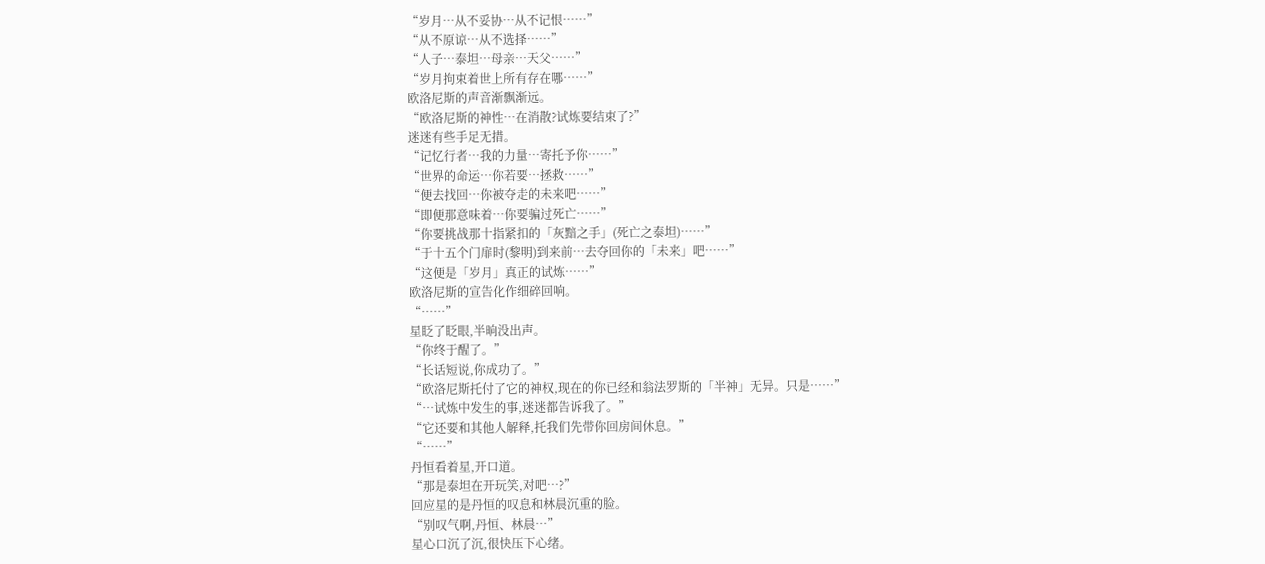“岁月…从不妥协…从不记恨……”
“从不原谅…从不选择……”
“人子…泰坦…母亲…天父……”
“岁月拘束着世上所有存在哪……”
欧洛尼斯的声音渐飘渐远。
“欧洛尼斯的神性…在消散?试炼要结束了?”
迷迷有些手足无措。
“记忆行者…我的力量…寄托予你……”
“世界的命运…你若要…拯救……”
“便去找回…你被夺走的未来吧……”
“即便那意味着…你要骗过死亡……”
“你要挑战那十指紧扣的「灰黯之手」(死亡之泰坦)……”
“于十五个门扉时(黎明)到来前…去夺回你的「未来」吧……”
“这便是「岁月」真正的试炼……”
欧洛尼斯的宣告化作细碎回响。
“……”
星眨了眨眼,半晌没出声。
“你终于醒了。”
“长话短说,你成功了。”
“欧洛尼斯托付了它的神权,现在的你已经和翁法罗斯的「半神」无异。只是……”
“…试炼中发生的事,迷迷都告诉我了。”
“它还要和其他人解释,托我们先带你回房间休息。”
“……”
丹恒看着星,开口道。
“那是泰坦在开玩笑,对吧…?”
回应星的是丹恒的叹息和林晨沉重的脸。
“别叹气啊,丹恒、林晨…”
星心口沉了沉,很快压下心绪。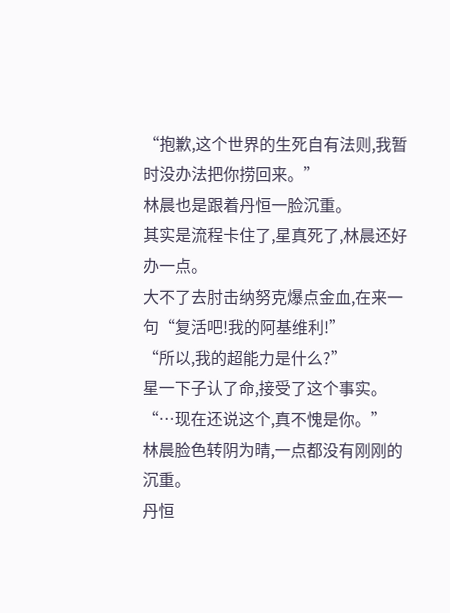“抱歉,这个世界的生死自有法则,我暂时没办法把你捞回来。”
林晨也是跟着丹恒一脸沉重。
其实是流程卡住了,星真死了,林晨还好办一点。
大不了去肘击纳努克爆点金血,在来一句“复活吧!我的阿基维利!”
“所以,我的超能力是什么?”
星一下子认了命,接受了这个事实。
“…现在还说这个,真不愧是你。”
林晨脸色转阴为晴,一点都没有刚刚的沉重。
丹恒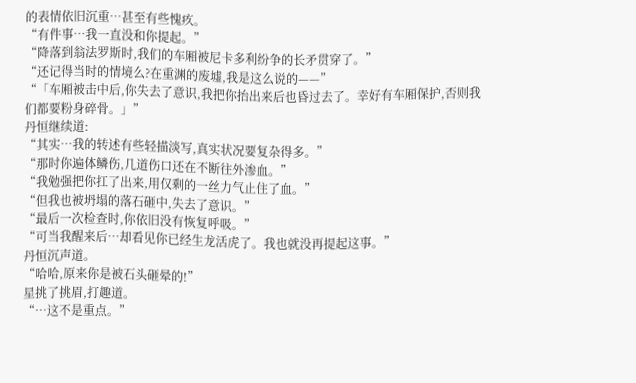的表情依旧沉重…甚至有些愧疚。
“有件事…我一直没和你提起。”
“降落到翁法罗斯时,我们的车厢被尼卡多利纷争的长矛贯穿了。”
“还记得当时的情境么?在重渊的废墟,我是这么说的——”
“「车厢被击中后,你失去了意识,我把你抬出来后也昏过去了。幸好有车厢保护,否则我们都要粉身碎骨。」”
丹恒继续道:
“其实…我的转述有些轻描淡写,真实状况要复杂得多。”
“那时你遍体鳞伤,几道伤口还在不断往外渗血。”
“我勉强把你扛了出来,用仅剩的一丝力气止住了血。”
“但我也被坍塌的落石砸中,失去了意识。”
“最后一次检查时,你依旧没有恢复呼吸。”
“可当我醒来后…却看见你已经生龙活虎了。我也就没再提起这事。”
丹恒沉声道。
“哈哈,原来你是被石头砸晕的!”
星挑了挑眉,打趣道。
“…这不是重点。”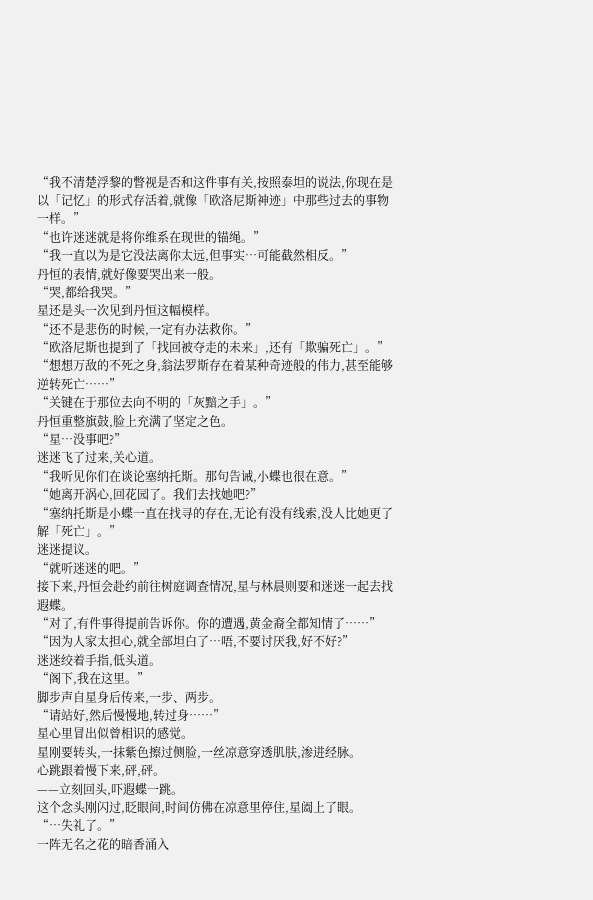“我不清楚浮黎的瞥视是否和这件事有关,按照泰坦的说法,你现在是以「记忆」的形式存活着,就像「欧洛尼斯神迹」中那些过去的事物一样。”
“也许迷迷就是将你维系在现世的锚绳。”
“我一直以为是它没法离你太远,但事实…可能截然相反。”
丹恒的表情,就好像要哭出来一般。
“哭,都给我哭。”
星还是头一次见到丹恒这幅模样。
“还不是悲伤的时候,一定有办法救你。”
“欧洛尼斯也提到了「找回被夺走的未来」,还有「欺骗死亡」。”
“想想万敌的不死之身,翁法罗斯存在着某种奇迹般的伟力,甚至能够逆转死亡……”
“关键在于那位去向不明的「灰黯之手」。”
丹恒重整旗鼓,脸上充满了坚定之色。
“星…没事吧?”
迷迷飞了过来,关心道。
“我听见你们在谈论塞纳托斯。那句告诫,小蝶也很在意。”
“她离开涡心,回花园了。我们去找她吧?”
“塞纳托斯是小蝶一直在找寻的存在,无论有没有线索,没人比她更了解「死亡」。”
迷迷提议。
“就听迷迷的吧。”
接下来,丹恒会赴约前往树庭调查情况,星与林晨则要和迷迷一起去找遐蝶。
“对了,有件事得提前告诉你。你的遭遇,黄金裔全都知情了……”
“因为人家太担心,就全部坦白了…唔,不要讨厌我,好不好?”
迷迷绞着手指,低头道。
“阁下,我在这里。”
脚步声自星身后传来,一步、两步。
“请站好,然后慢慢地,转过身……”
星心里冒出似曾相识的感觉。
星刚要转头,一抹紫色擦过侧脸,一丝凉意穿透肌肤,渗进经脉。
心跳跟着慢下来,砰,砰。
——立刻回头,吓遐蝶一跳。
这个念头刚闪过,眨眼间,时间仿佛在凉意里停住,星阖上了眼。
“…失礼了。”
一阵无名之花的暗香涌入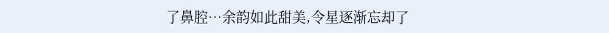了鼻腔…余韵如此甜美,令星逐渐忘却了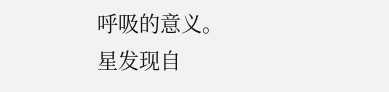呼吸的意义。
星发现自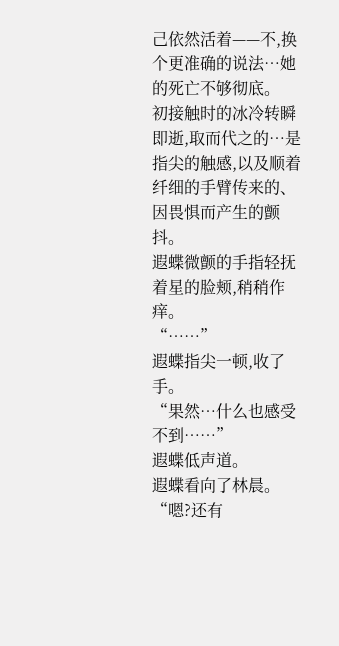己依然活着——不,换个更准确的说法…她的死亡不够彻底。
初接触时的冰冷转瞬即逝,取而代之的…是指尖的触感,以及顺着纤细的手臂传来的、因畏惧而产生的颤抖。
遐蝶微颤的手指轻抚着星的脸颊,稍稍作痒。
“……”
遐蝶指尖一顿,收了手。
“果然…什么也感受不到……”
遐蝶低声道。
遐蝶看向了林晨。
“嗯?还有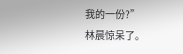我的一份?”
林晨惊呆了。